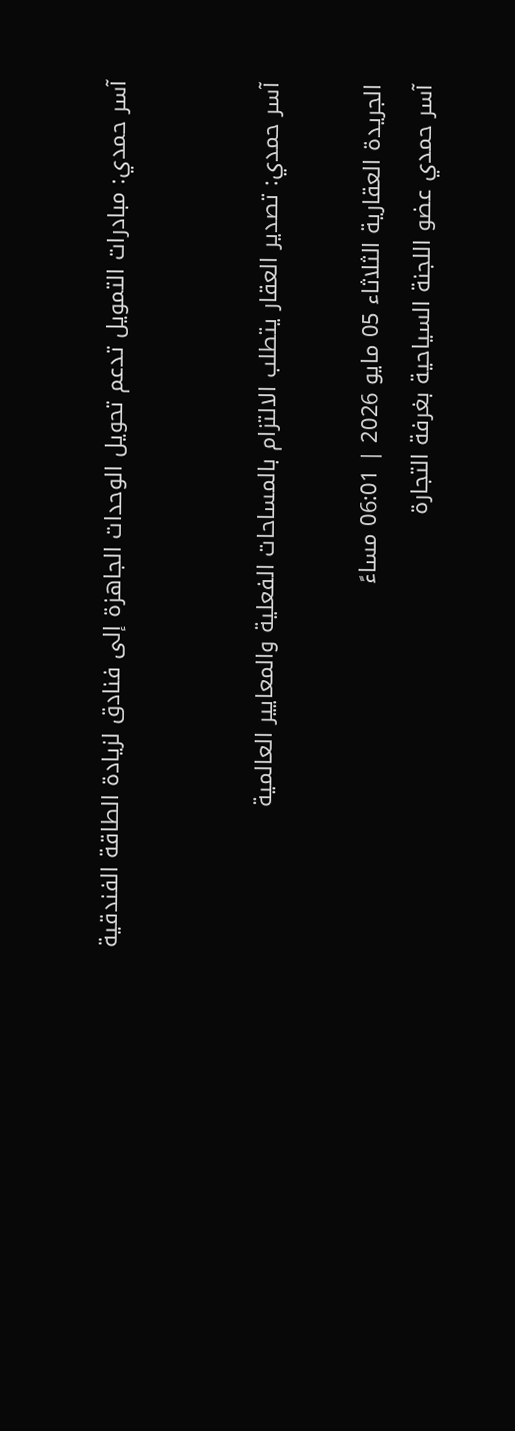آسر حمدي: مبادرات التمويل تدعم تحويل الوحدات الجاهزة إلى فنادق لزيادة الطاقة الفندقية


آسر حمدي: تصدير العقار يتطلب الالتزام بالمساحات الفعلية والمعايير العالمية

الجريدة العقارية الثلاثاء 05 مايو 2026 | 06:01 مساءً
آسر حمدي عضو اللجنة السياحية بغرفة التجارة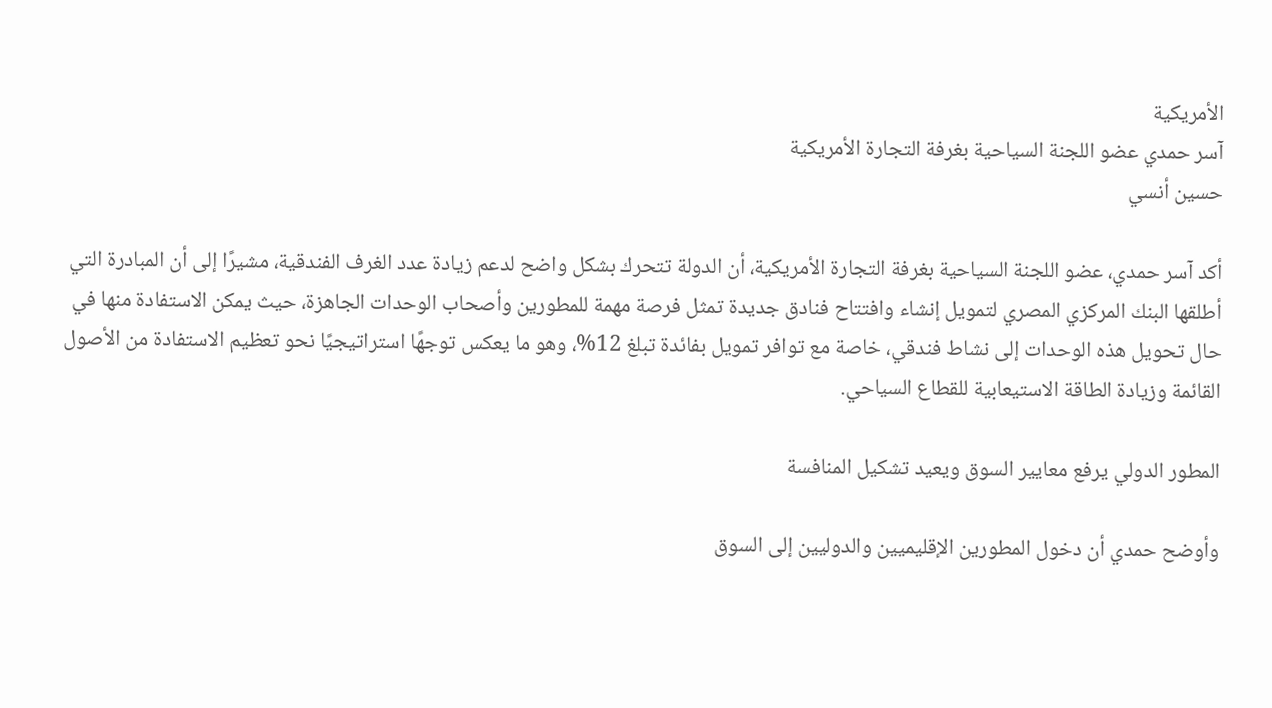الأمريكية
آسر حمدي عضو اللجنة السياحية بغرفة التجارة الأمريكية
حسين أنسي

أكد آسر حمدي، عضو اللجنة السياحية بغرفة التجارة الأمريكية، أن الدولة تتحرك بشكل واضح لدعم زيادة عدد الغرف الفندقية، مشيرًا إلى أن المبادرة التي أطلقها البنك المركزي المصري لتمويل إنشاء وافتتاح فنادق جديدة تمثل فرصة مهمة للمطورين وأصحاب الوحدات الجاهزة، حيث يمكن الاستفادة منها في حال تحويل هذه الوحدات إلى نشاط فندقي، خاصة مع توافر تمويل بفائدة تبلغ 12%، وهو ما يعكس توجهًا استراتيجيًا نحو تعظيم الاستفادة من الأصول القائمة وزيادة الطاقة الاستيعابية للقطاع السياحي.

المطور الدولي يرفع معايير السوق ويعيد تشكيل المنافسة

وأوضح حمدي أن دخول المطورين الإقليميين والدوليين إلى السوق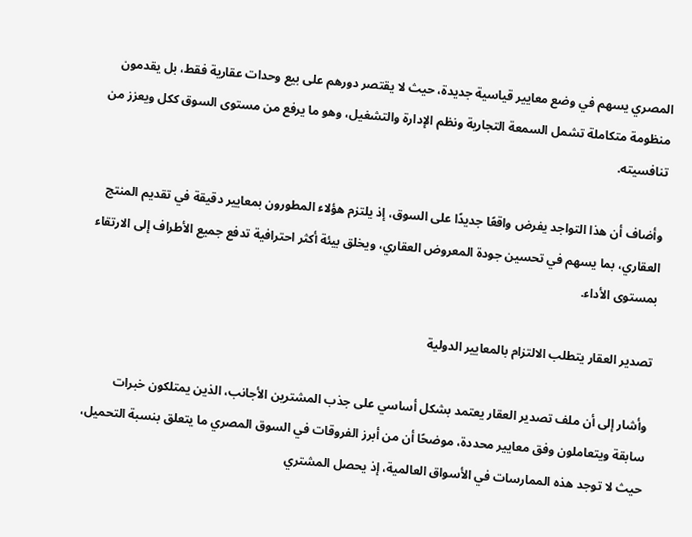المصري يسهم في وضع معايير قياسية جديدة، حيث لا يقتصر دورهم على بيع وحدات عقارية فقط، بل يقدمون منظومة متكاملة تشمل السمعة التجارية ونظم الإدارة والتشغيل، وهو ما يرفع من مستوى السوق ككل ويعزز من تنافسيته.

وأضاف أن هذا التواجد يفرض واقعًا جديدًا على السوق، إذ يلتزم هؤلاء المطورون بمعايير دقيقة في تقديم المنتج العقاري، بما يسهم في تحسين جودة المعروض العقاري، ويخلق بيئة أكثر احترافية تدفع جميع الأطراف إلى الارتقاء بمستوى الأداء.

تصدير العقار يتطلب الالتزام بالمعايير الدولية

وأشار إلى أن ملف تصدير العقار يعتمد بشكل أساسي على جذب المشترين الأجانب، الذين يمتلكون خبرات سابقة ويتعاملون وفق معايير محددة، موضحًا أن من أبرز الفروقات في السوق المصري ما يتعلق بنسبة التحميل، حيث لا توجد هذه الممارسات في الأسواق العالمية، إذ يحصل المشتري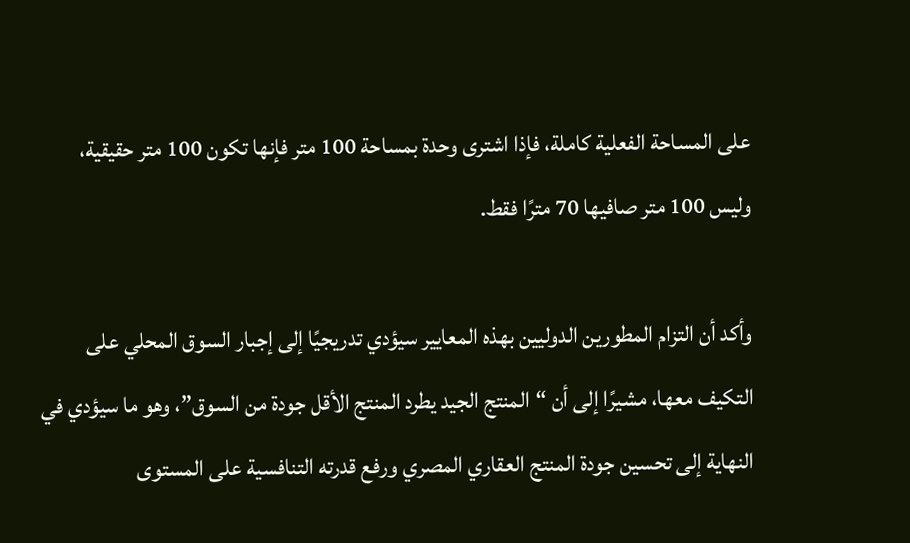على المساحة الفعلية كاملة، فإذا اشترى وحدة بمساحة 100 متر فإنها تكون 100 متر حقيقية، وليس 100 متر صافيها 70 مترًا فقط.

وأكد أن التزام المطورين الدوليين بهذه المعايير سيؤدي تدريجيًا إلى إجبار السوق المحلي على التكيف معها، مشيرًا إلى أن “المنتج الجيد يطرد المنتج الأقل جودة من السوق”، وهو ما سيؤدي في النهاية إلى تحسين جودة المنتج العقاري المصري ورفع قدرته التنافسية على المستوى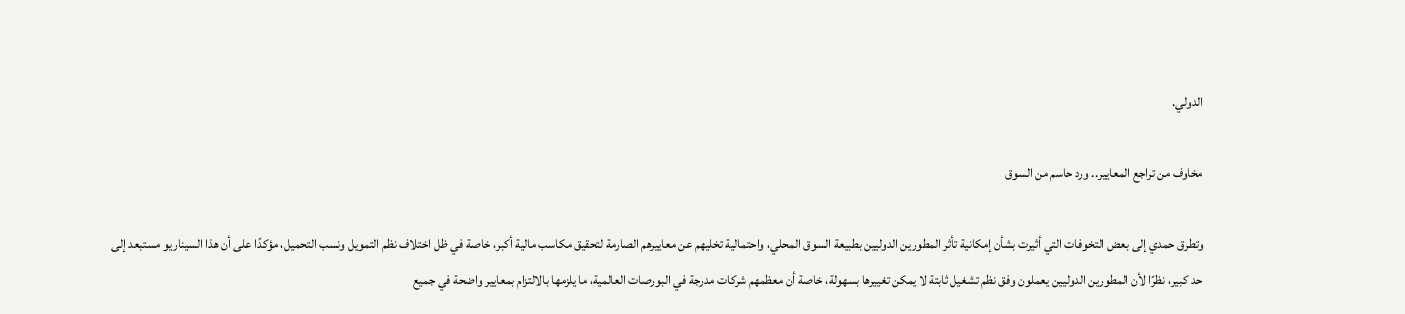الدولي.

مخاوف من تراجع المعايير.. ورد حاسم من السوق

وتطرق حمدي إلى بعض التخوفات التي أثيرت بشأن إمكانية تأثر المطورين الدوليين بطبيعة السوق المحلي، واحتمالية تخليهم عن معاييرهم الصارمة لتحقيق مكاسب مالية أكبر، خاصة في ظل اختلاف نظم التمويل ونسب التحميل، مؤكدًا على أن هذا السيناريو مستبعد إلى حد كبير، نظرًا لأن المطورين الدوليين يعملون وفق نظم تشغيل ثابتة لا يمكن تغييرها بسهولة، خاصة أن معظمهم شركات مدرجة في البورصات العالمية، ما يلزمها بالالتزام بمعايير واضحة في جميع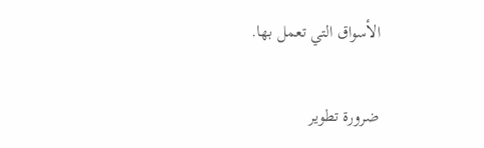الأسواق التي تعمل بها.

ضرورة تطوير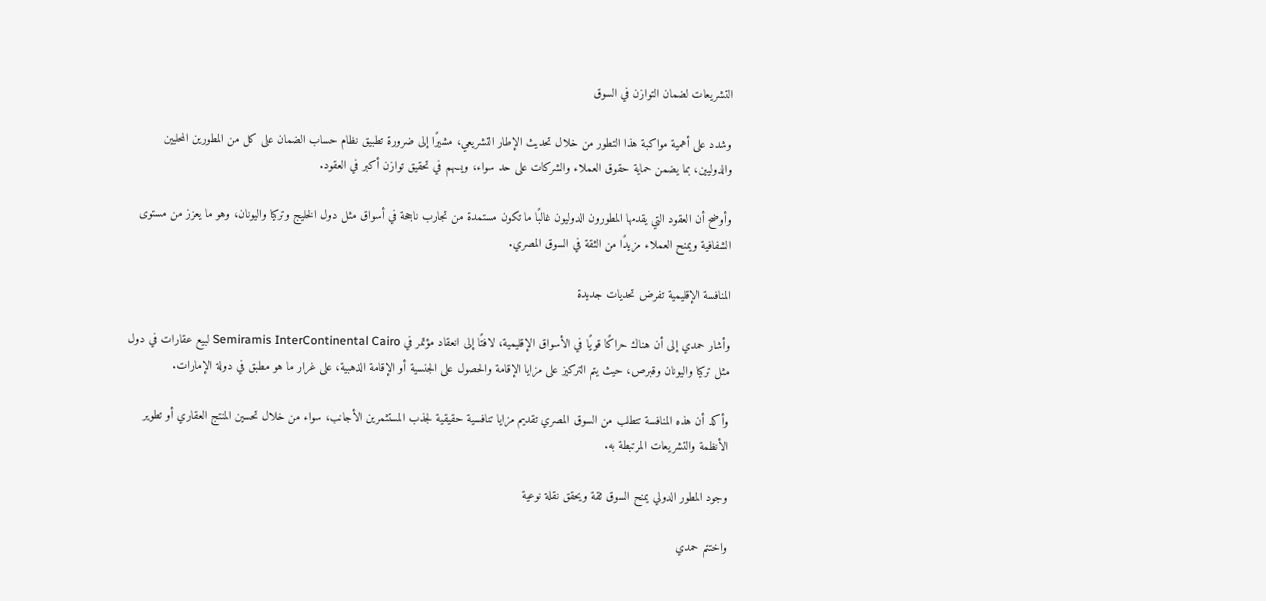التشريعات لضمان التوازن في السوق

وشدد على أهمية مواكبة هذا التطور من خلال تحديث الإطار التشريعي، مشيرًا إلى ضرورة تطبيق نظام حساب الضمان على كل من المطورين المحليين والدوليين، بما يضمن حماية حقوق العملاء والشركات على حد سواء، ويسهم في تحقيق توازن أكبر في العقود.

وأوضح أن العقود التي يقدمها المطورون الدوليون غالبًا ما تكون مستمدة من تجارب ناجحة في أسواق مثل دول الخليج وتركيا واليونان، وهو ما يعزز من مستوى الشفافية ويمنح العملاء مزيدًا من الثقة في السوق المصري.

المنافسة الإقليمية تفرض تحديات جديدة

وأشار حمدي إلى أن هناك حراكًا قويًا في الأسواق الإقليمية، لافتًا إلى انعقاد مؤتمر في Semiramis InterContinental Cairo لبيع عقارات في دول مثل تركيا واليونان وقبرص، حيث يتم التركيز على مزايا الإقامة والحصول على الجنسية أو الإقامة الذهبية، على غرار ما هو مطبق في دولة الإمارات.

وأكد أن هذه المنافسة تتطلب من السوق المصري تقديم مزايا تنافسية حقيقية لجذب المستثمرين الأجانب، سواء من خلال تحسين المنتج العقاري أو تطوير الأنظمة والتشريعات المرتبطة به.

وجود المطور الدولي يمنح السوق ثقة ويحقق نقلة نوعية

واختتم حمدي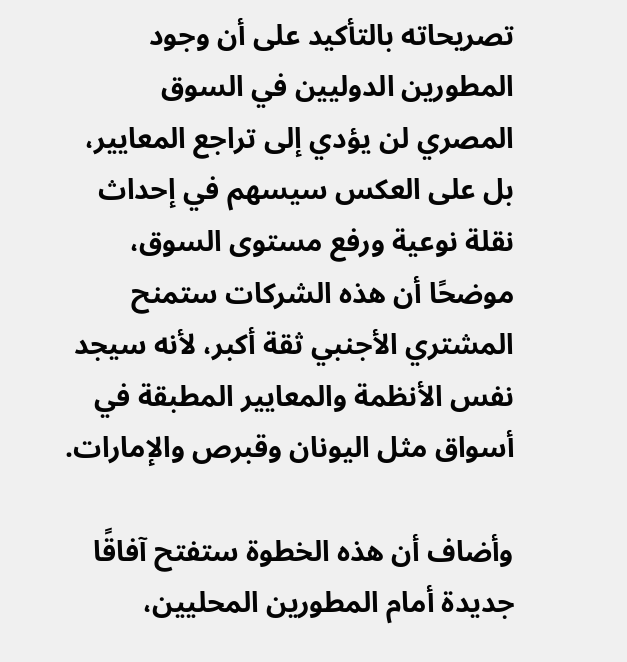تصريحاته بالتأكيد على أن وجود المطورين الدوليين في السوق المصري لن يؤدي إلى تراجع المعايير، بل على العكس سيسهم في إحداث نقلة نوعية ورفع مستوى السوق، موضحًا أن هذه الشركات ستمنح المشتري الأجنبي ثقة أكبر، لأنه سيجد نفس الأنظمة والمعايير المطبقة في أسواق مثل اليونان وقبرص والإمارات.

وأضاف أن هذه الخطوة ستفتح آفاقًا جديدة أمام المطورين المحليين،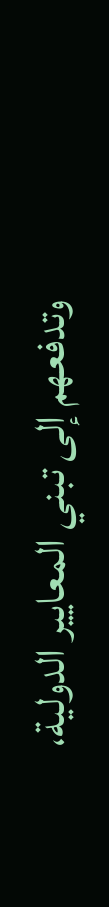وتدفعهم إلى تبني المعايير الدولية،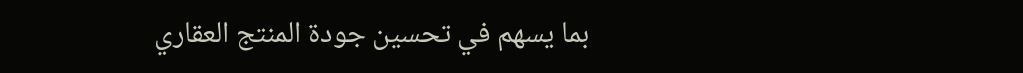بما يسهم في تحسين جودة المنتج العقاري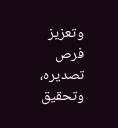وتعزيز فرص تصديره، وتحقيق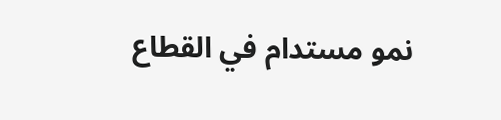نمو مستدام في القطاع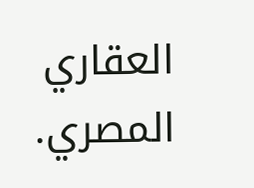العقاري المصري.